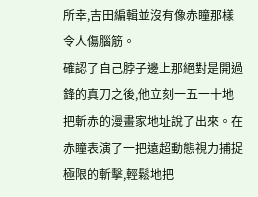所幸,吉田編輯並沒有像赤瞳那樣令人傷腦筋。
確認了自己脖子邊上那絕對是開過鋒的真刀之後,他立刻一五一十地把斬赤的漫畫家地址說了出來。在赤瞳表演了一把遠超動態視力捕捉極限的斬擊,輕鬆地把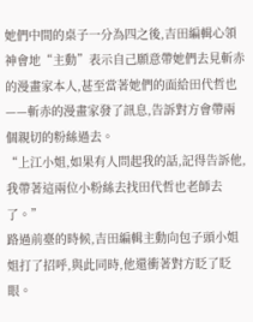她們中間的桌子一分為四之後,吉田編輯心領神會地“主動”表示自己願意帶她們去見斬赤的漫畫家本人,甚至當著她們的面給田代哲也——斬赤的漫畫家發了訊息,告訴對方會帶兩個親切的粉絲過去。
“上江小姐,如果有人問起我的話,記得告訴他,我帶著這兩位小粉絲去找田代哲也老師去了。”
路過前臺的時候,吉田編輯主動向包子頭小姐姐打了招呼,與此同時,他還衝著對方眨了眨眼。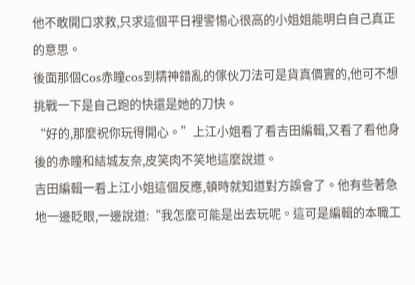他不敢開口求救,只求這個平日裡警惕心很高的小姐姐能明白自己真正的意思。
後面那個Cos赤瞳cos到精神錯亂的傢伙刀法可是貨真價實的,他可不想挑戰一下是自己跑的快還是她的刀快。
“好的,那麼祝你玩得開心。”上江小姐看了看吉田編輯,又看了看他身後的赤瞳和結城友奈,皮笑肉不笑地這麼說道。
吉田編輯一看上江小姐這個反應,頓時就知道對方誤會了。他有些著急地一邊眨眼,一邊說道:“我怎麼可能是出去玩呢。這可是編輯的本職工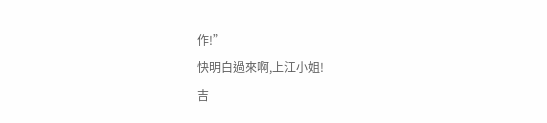作!”
快明白過來啊,上江小姐!
吉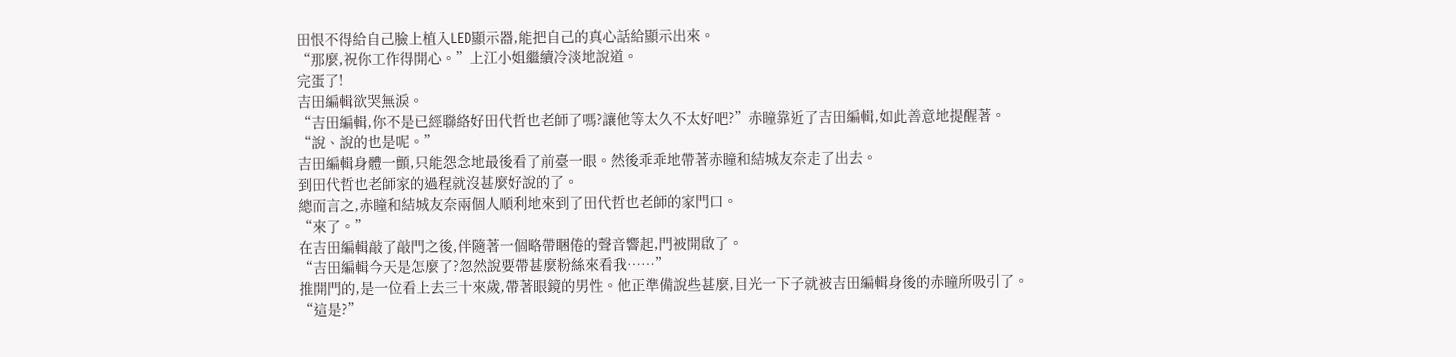田恨不得給自己臉上植入LED顯示器,能把自己的真心話給顯示出來。
“那麼,祝你工作得開心。”上江小姐繼續冷淡地說道。
完蛋了!
吉田編輯欲哭無淚。
“吉田編輯,你不是已經聯絡好田代哲也老師了嗎?讓他等太久不太好吧?”赤瞳靠近了吉田編輯,如此善意地提醒著。
“說、說的也是呢。”
吉田編輯身體一顫,只能怨念地最後看了前臺一眼。然後乖乖地帶著赤瞳和結城友奈走了出去。
到田代哲也老師家的過程就沒甚麼好說的了。
總而言之,赤瞳和結城友奈兩個人順利地來到了田代哲也老師的家門口。
“來了。”
在吉田編輯敲了敲門之後,伴隨著一個略帶睏倦的聲音響起,門被開啟了。
“吉田編輯今天是怎麼了?忽然說要帶甚麼粉絲來看我……”
推開門的,是一位看上去三十來歲,帶著眼鏡的男性。他正準備說些甚麼,目光一下子就被吉田編輯身後的赤瞳所吸引了。
“這是?”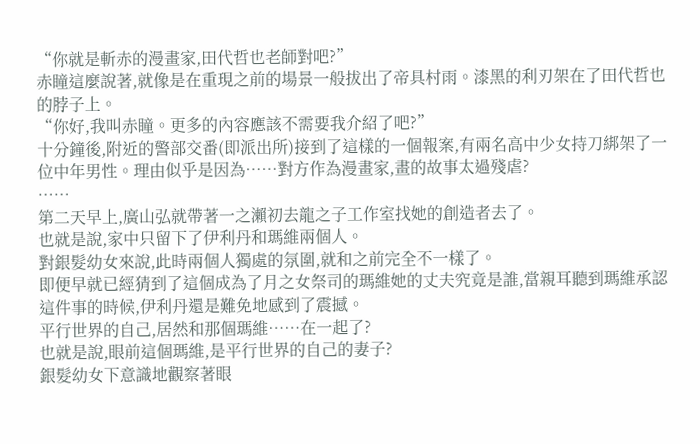“你就是斬赤的漫畫家,田代哲也老師對吧?”
赤瞳這麼說著,就像是在重現之前的場景一般拔出了帝具村雨。漆黑的利刃架在了田代哲也的脖子上。
“你好,我叫赤瞳。更多的內容應該不需要我介紹了吧?”
十分鐘後,附近的警部交番(即派出所)接到了這樣的一個報案,有兩名高中少女持刀綁架了一位中年男性。理由似乎是因為……對方作為漫畫家,畫的故事太過殘虐?
……
第二天早上,廣山弘就帶著一之瀨初去龍之子工作室找她的創造者去了。
也就是說,家中只留下了伊利丹和瑪維兩個人。
對銀髮幼女來說,此時兩個人獨處的氛圍,就和之前完全不一樣了。
即便早就已經猜到了這個成為了月之女祭司的瑪維她的丈夫究竟是誰,當親耳聽到瑪維承認這件事的時候,伊利丹還是難免地感到了震撼。
平行世界的自己,居然和那個瑪維……在一起了?
也就是說,眼前這個瑪維,是平行世界的自己的妻子?
銀髮幼女下意識地觀察著眼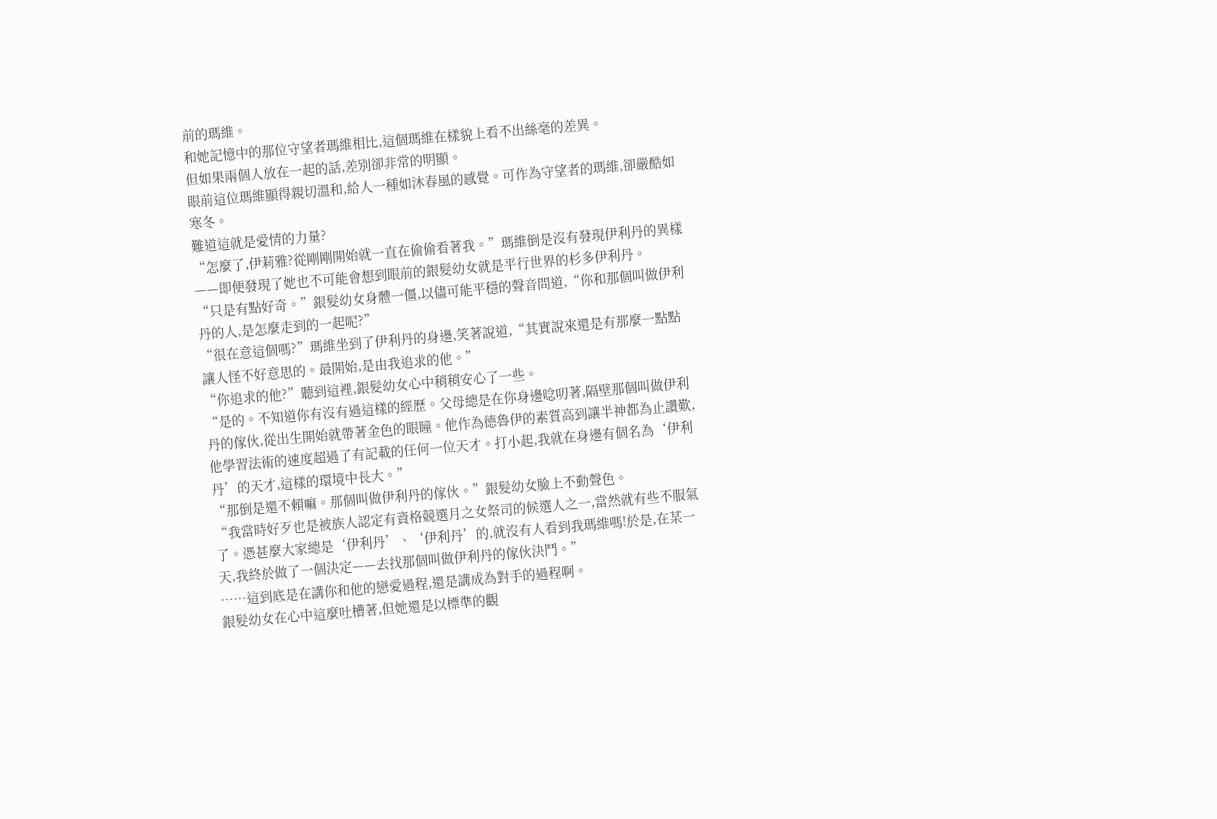前的瑪維。
和她記憶中的那位守望者瑪維相比,這個瑪維在樣貌上看不出絲毫的差異。
但如果兩個人放在一起的話,差別卻非常的明顯。
眼前這位瑪維顯得親切溫和,給人一種如沐春風的感覺。可作為守望者的瑪維,卻嚴酷如寒冬。
難道這就是愛情的力量?
“怎麼了,伊莉雅?從剛剛開始就一直在偷偷看著我。”瑪維倒是沒有發現伊利丹的異樣——即便發現了她也不可能會想到眼前的銀髮幼女就是平行世界的杉多伊利丹。
“只是有點好奇。”銀髮幼女身體一僵,以儘可能平穩的聲音問道,“你和那個叫做伊利丹的人,是怎麼走到的一起呢?”
“很在意這個嗎?”瑪維坐到了伊利丹的身邊,笑著說道,“其實說來還是有那麼一點點讓人怪不好意思的。最開始,是由我追求的他。”
“你追求的他?”聽到這裡,銀髮幼女心中稍稍安心了一些。
“是的。不知道你有沒有過這樣的經歷。父母總是在你身邊唸叨著,隔壁那個叫做伊利丹的傢伙,從出生開始就帶著金色的眼瞳。他作為德魯伊的素質高到讓半神都為止讚歎,他學習法術的速度超過了有記載的任何一位天才。打小起,我就在身邊有個名為‘伊利丹’的天才,這樣的環境中長大。”
“那倒是還不賴嘛。那個叫做伊利丹的傢伙。”銀髮幼女臉上不動聲色。
“我當時好歹也是被族人認定有資格競選月之女祭司的候選人之一,當然就有些不服氣了。憑甚麼大家總是‘伊利丹’、‘伊利丹’的,就沒有人看到我瑪維嗎!於是,在某一天,我終於做了一個決定——去找那個叫做伊利丹的傢伙決鬥。”
……這到底是在講你和他的戀愛過程,還是講成為對手的過程啊。
銀髮幼女在心中這麼吐槽著,但她還是以標準的觀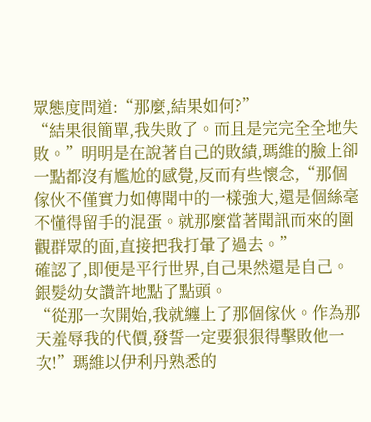眾態度問道:“那麼,結果如何?”
“結果很簡單,我失敗了。而且是完完全全地失敗。”明明是在說著自己的敗績,瑪維的臉上卻一點都沒有尷尬的感覺,反而有些懷念,“那個傢伙不僅實力如傳聞中的一樣強大,還是個絲毫不懂得留手的混蛋。就那麼當著聞訊而來的圍觀群眾的面,直接把我打暈了過去。”
確認了,即便是平行世界,自己果然還是自己。
銀髮幼女讚許地點了點頭。
“從那一次開始,我就纏上了那個傢伙。作為那天羞辱我的代價,發誓一定要狠狠得擊敗他一次!”瑪維以伊利丹熟悉的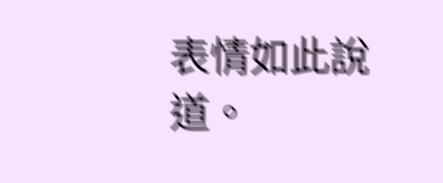表情如此說道。